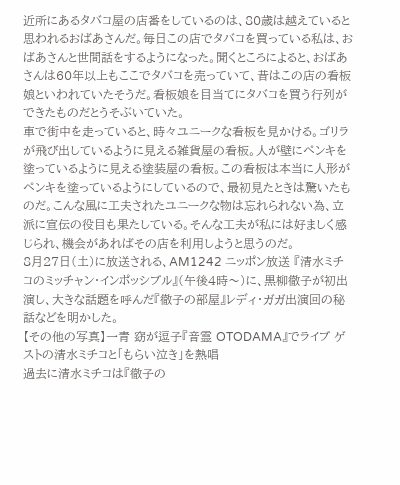近所にあるタバコ屋の店番をしているのは、80歳は越えていると思われるおばあさんだ。毎日この店でタバコを買っている私は、おばあさんと世間話をするようになった。聞くところによると、おばあさんは60年以上もここでタバコを売っていて、昔はこの店の看板娘といわれていたそうだ。看板娘を目当てにタバコを買う行列ができたものだとうそぶいていた。
車で街中を走っていると、時々ユニークな看板を見かける。ゴリラが飛び出しているように見える雑貨屋の看板。人が壁にペンキを塗っているように見える塗装屋の看板。この看板は本当に人形がペンキを塗っているようにしているので、最初見たときは驚いたものだ。こんな風に工夫されたユニークな物は忘れられない為、立派に宣伝の役目も果たしている。そんな工夫が私には好ましく感じられ、機会があればその店を利用しようと思うのだ。
8月27日(土)に放送される、AM1242 ニッポン放送 『清水ミチコのミッチャン・インポッシブル』(午後4時〜)に、黒柳徹子が初出演し、大きな話題を呼んだ『徹子の部屋』レディ・ガガ出演回の秘話などを明かした。
【その他の写真】一青 窈が逗子『音霊 OTODAMA』でライブ ゲストの清水ミチコと「もらい泣き」を熱唱
過去に清水ミチコは『徹子の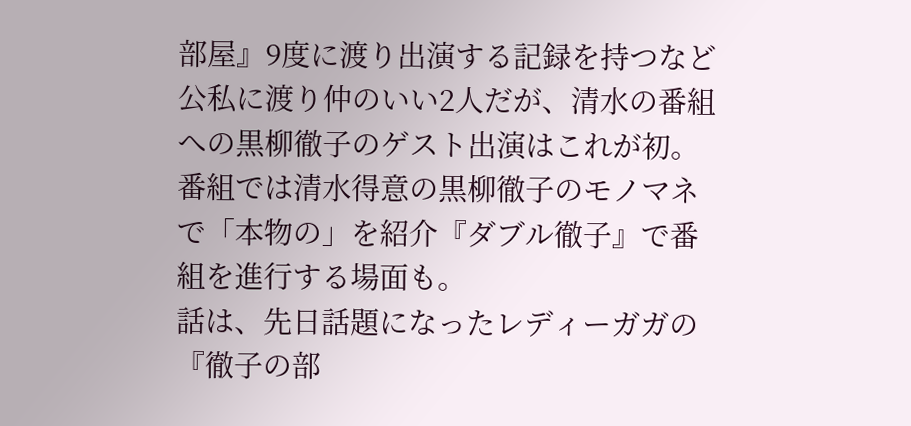部屋』9度に渡り出演する記録を持つなど公私に渡り仲のいい2人だが、清水の番組への黒柳徹子のゲスト出演はこれが初。番組では清水得意の黒柳徹子のモノマネで「本物の」を紹介『ダブル徹子』で番組を進行する場面も。
話は、先日話題になったレディーガガの『徹子の部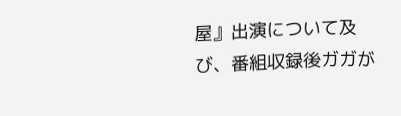屋』出演について及び、番組収録後ガガが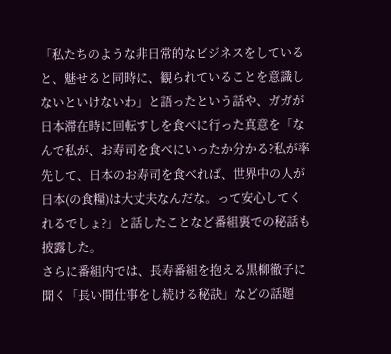「私たちのような非日常的なビジネスをしていると、魅せると同時に、観られていることを意識しないといけないわ」と語ったという話や、ガガが日本滞在時に回転すしを食べに行った真意を「なんで私が、お寿司を食べにいったか分かる?私が率先して、日本のお寿司を食べれば、世界中の人が日本(の食糧)は大丈夫なんだな。って安心してくれるでしょ?」と話したことなど番組裏での秘話も披露した。
さらに番組内では、長寿番組を抱える黒柳徹子に聞く「長い間仕事をし続ける秘訣」などの話題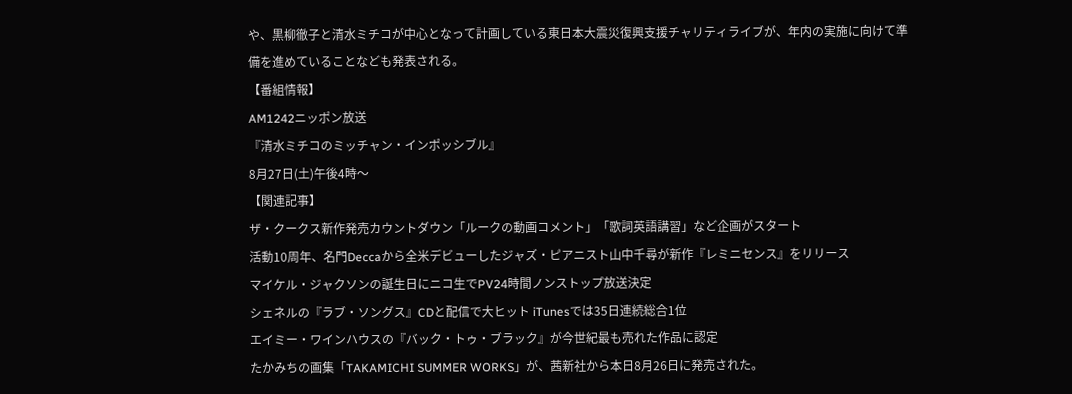や、黒柳徹子と清水ミチコが中心となって計画している東日本大震災復興支援チャリティライブが、年内の実施に向けて準備を進めていることなども発表される。
【番組情報】
AM1242ニッポン放送
『清水ミチコのミッチャン・インポッシブル』
8月27日(土)午後4時〜
【関連記事】
ザ・クークス新作発売カウントダウン「ルークの動画コメント」「歌詞英語講習」など企画がスタート
活動10周年、名門Deccaから全米デビューしたジャズ・ピアニスト山中千尋が新作『レミニセンス』をリリース
マイケル・ジャクソンの誕生日にニコ生でPV24時間ノンストップ放送決定
シェネルの『ラブ・ソングス』CDと配信で大ヒット iTunesでは35日連続総合1位
エイミー・ワインハウスの『バック・トゥ・ブラック』が今世紀最も売れた作品に認定
たかみちの画集「TAKAMICHI SUMMER WORKS」が、茜新社から本日8月26日に発売された。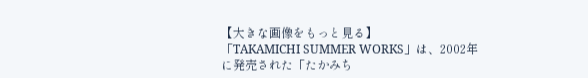【大きな画像をもっと見る】
「TAKAMICHI SUMMER WORKS」は、2002年に発売された「たかみち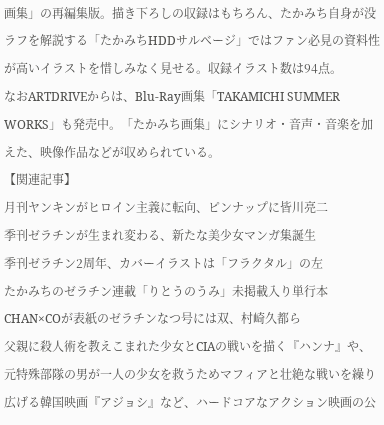画集」の再編集版。描き下ろしの収録はもちろん、たかみち自身が没ラフを解説する「たかみちHDDサルベージ」ではファン必見の資料性が高いイラストを惜しみなく見せる。収録イラスト数は94点。
なおARTDRIVEからは、Blu-Ray画集「TAKAMICHI SUMMER WORKS」も発売中。「たかみち画集」にシナリオ・音声・音楽を加えた、映像作品などが収められている。
【関連記事】
月刊ヤンキンがヒロイン主義に転向、ピンナップに皆川亮二
季刊ゼラチンが生まれ変わる、新たな美少女マンガ集誕生
季刊ゼラチン2周年、カバーイラストは「フラクタル」の左
たかみちのゼラチン連載「りとうのうみ」未掲載入り単行本
CHAN×COが表紙のゼラチンなつ号には双、村崎久都ら
父親に殺人術を教えこまれた少女とCIAの戦いを描く『ハンナ』や、元特殊部隊の男が一人の少女を救うためマフィアと壮絶な戦いを繰り広げる韓国映画『アジョシ』など、ハードコアなアクション映画の公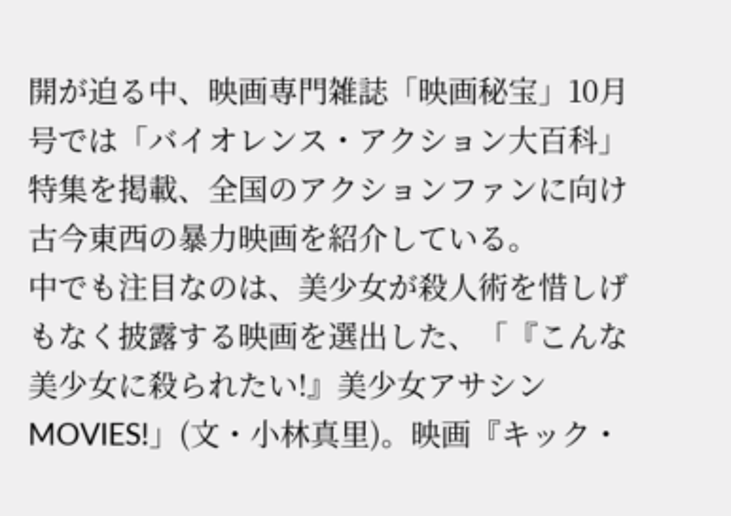開が迫る中、映画専門雑誌「映画秘宝」10月号では「バイオレンス・アクション大百科」特集を掲載、全国のアクションファンに向け古今東西の暴力映画を紹介している。
中でも注目なのは、美少女が殺人術を惜しげもなく披露する映画を選出した、「『こんな美少女に殺られたい!』美少女アサシンMOVIES!」(文・小林真里)。映画『キック・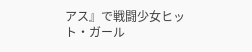アス』で戦闘少女ヒット・ガール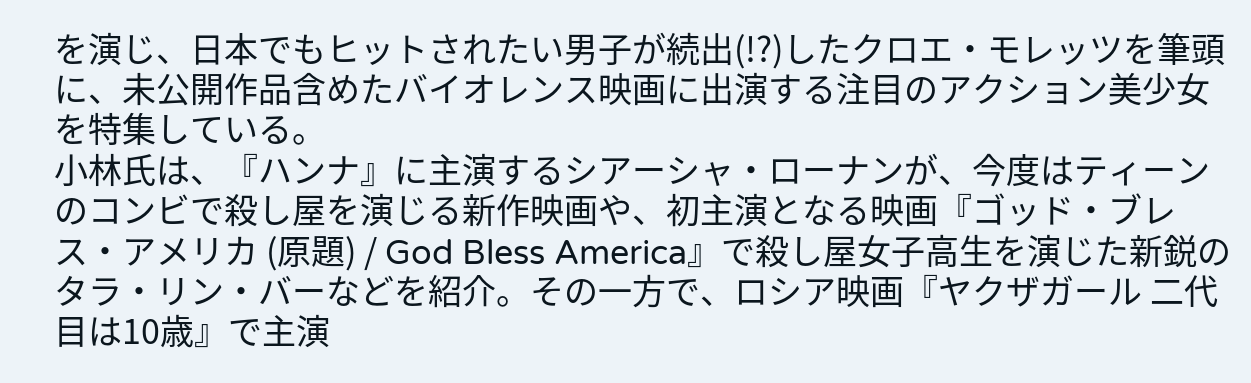を演じ、日本でもヒットされたい男子が続出(!?)したクロエ・モレッツを筆頭に、未公開作品含めたバイオレンス映画に出演する注目のアクション美少女を特集している。
小林氏は、『ハンナ』に主演するシアーシャ・ローナンが、今度はティーンのコンビで殺し屋を演じる新作映画や、初主演となる映画『ゴッド・ブレス・アメリカ (原題) / God Bless America』で殺し屋女子高生を演じた新鋭のタラ・リン・バーなどを紹介。その一方で、ロシア映画『ヤクザガール 二代目は10歳』で主演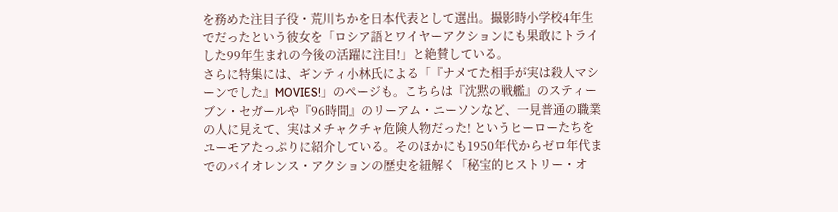を務めた注目子役・荒川ちかを日本代表として選出。撮影時小学校4年生でだったという彼女を「ロシア語とワイヤーアクションにも果敢にトライした99年生まれの今後の活躍に注目!」と絶賛している。
さらに特集には、ギンティ小林氏による「『ナメてた相手が実は殺人マシーンでした』MOVIES!」のページも。こちらは『沈黙の戦艦』のスティーブン・セガールや『96時間』のリーアム・ニーソンなど、一見普通の職業の人に見えて、実はメチャクチャ危険人物だった! というヒーローたちをユーモアたっぷりに紹介している。そのほかにも1950年代からゼロ年代までのバイオレンス・アクションの歴史を紐解く「秘宝的ヒストリー・オ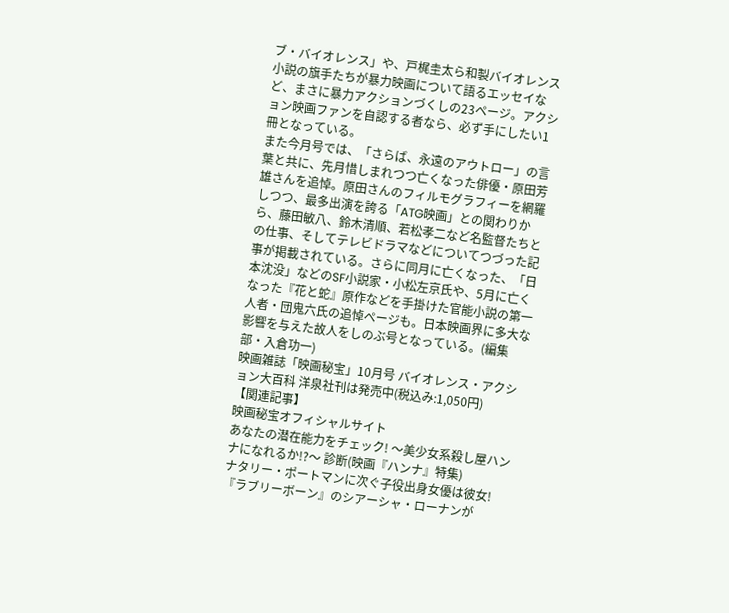ブ・バイオレンス」や、戸梶圭太ら和製バイオレンス小説の旗手たちが暴力映画について語るエッセイなど、まさに暴力アクションづくしの23ページ。アクション映画ファンを自認する者なら、必ず手にしたい1冊となっている。
また今月号では、「さらば、永遠のアウトロー」の言葉と共に、先月惜しまれつつ亡くなった俳優・原田芳雄さんを追悼。原田さんのフィルモグラフィーを網羅しつつ、最多出演を誇る「ATG映画」との関わりから、藤田敏八、鈴木清順、若松孝二など名監督たちとの仕事、そしてテレビドラマなどについてつづった記事が掲載されている。さらに同月に亡くなった、「日本沈没」などのSF小説家・小松左京氏や、5月に亡くなった『花と蛇』原作などを手掛けた官能小説の第一人者・団鬼六氏の追悼ページも。日本映画界に多大な影響を与えた故人をしのぶ号となっている。(編集部・入倉功一)
映画雑誌「映画秘宝」10月号 バイオレンス・アクション大百科 洋泉社刊は発売中(税込み:1,050円)
【関連記事】
映画秘宝オフィシャルサイト
あなたの潜在能力をチェック! 〜美少女系殺し屋ハンナになれるか!?〜 診断(映画『ハンナ』特集)
ナタリー・ポートマンに次ぐ子役出身女優は彼女!『ラブリーボーン』のシアーシャ・ローナンが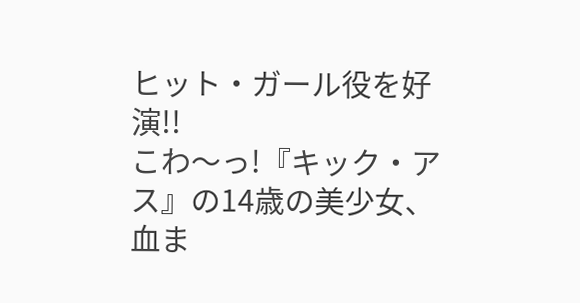ヒット・ガール役を好演!!
こわ〜っ!『キック・アス』の14歳の美少女、血ま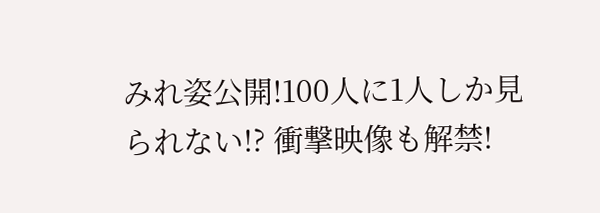みれ姿公開!100人に1人しか見られない!? 衝撃映像も解禁!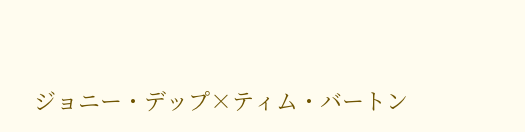ジョニー・デップ×ティム・バートン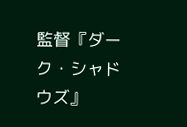監督『ダーク・シャドウズ』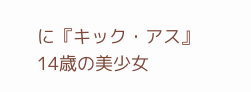に『キック・アス』14歳の美少女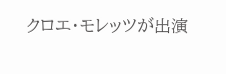クロエ・モレッツが出演